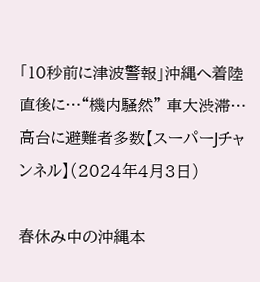「10秒前に津波警報」沖縄へ着陸直後に…“機内騒然” 車大渋滞…高台に避難者多数【スーパーJチャンネル】(2024年4月3日)

春休み中の沖縄本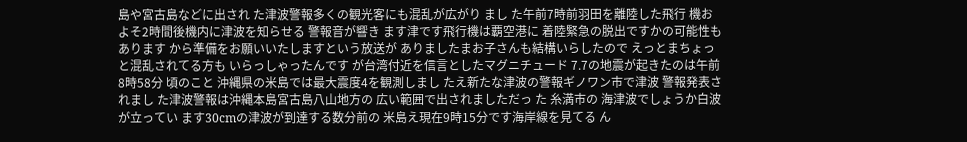島や宮古島などに出され た津波警報多くの観光客にも混乱が広がり まし た午前7時前羽田を離陸した飛行 機およそ2時間後機内に津波を知らせる 警報音が響き ます津です飛行機は覇空港に 着陸緊急の脱出ですかの可能性もあります から準備をお願いいたしますという放送が ありましたまお子さんも結構いらしたので えっとまちょっと混乱されてる方も いらっしゃったんです が台湾付近を信言としたマグニチュード 7.7の地震が起きたのは午前8時58分 頃のこと 沖縄県の米島では最大震度4を観測しまし たえ新たな津波の警報ギノワン市で津波 警報発表されまし た津波警報は沖縄本島宮古島八山地方の 広い範囲で出されましただっ た 糸満市の 海津波でしょうか白波が立ってい ます30cmの津波が到達する数分前の 米島え現在9時15分です海岸線を見てる ん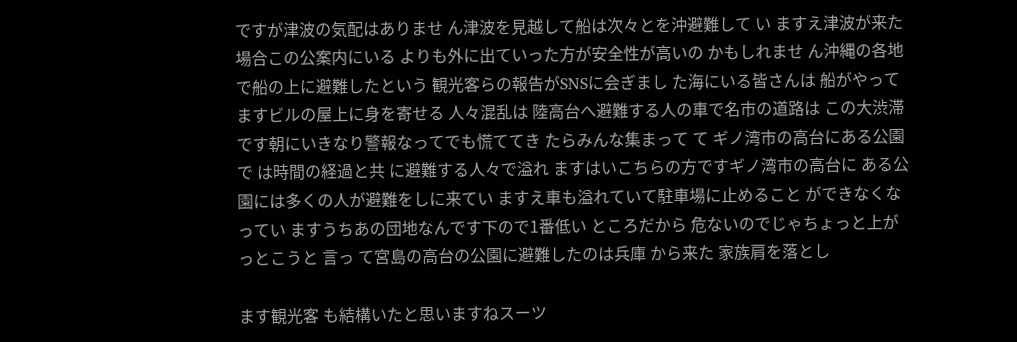ですが津波の気配はありませ ん津波を見越して船は次々とを沖避難して い ますえ津波が来た場合この公案内にいる よりも外に出ていった方が安全性が高いの かもしれませ ん沖縄の各地で船の上に避難したという 観光客らの報告がSNSに会ぎまし た海にいる皆さんは 船がやってますビルの屋上に身を寄せる 人々混乱は 陸高台へ避難する人の車で名市の道路は この大渋滞 です朝にいきなり警報なってでも慌ててき たらみんな集まって て ギノ湾市の高台にある公園で は時間の経過と共 に避難する人々で溢れ ますはいこちらの方ですギノ湾市の高台に ある公園には多くの人が避難をしに来てい ますえ車も溢れていて駐車場に止めること ができなくなってい ますうちあの団地なんです下ので1番低い ところだから 危ないのでじゃちょっと上がっとこうと 言っ て宮島の高台の公園に避難したのは兵庫 から来た 家族肩を落とし

ます観光客 も結構いたと思いますねスーツ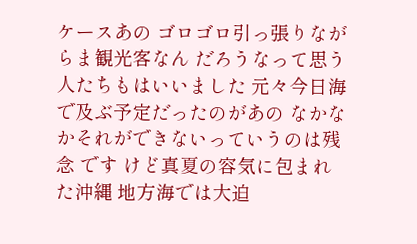ケースあの ゴロゴロ引っ張りながらま観光客なん だろうなって思う人たちもはいいました 元々今日海で及ぶ予定だったのがあの なかなかそれができないっていうのは残念 です けど真夏の容気に包まれた沖縄 地方海では大迫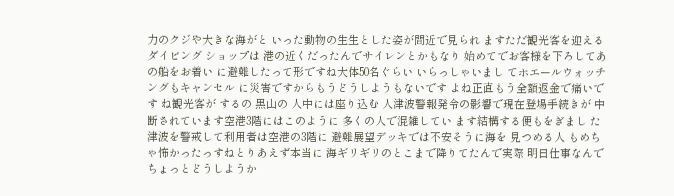力のクジや大きな海がと いった動物の生生とした姿が間近で見られ ますただ観光客を迎えるダイビング ショップは 港の近くだったんでサイレンとかもなり 始めてでお客様を下ろしてあの船をお着い に避難したって形ですね大体50名ぐらい いらっしゃいまし てホエールウォッチングもキャンセル に災害ですからもうどうしようもないです よね正直もう全額返金で痛いです ね観光客が するの 黒山の 人中には座り込む 人津波警報発令の影響で現在登場手続きが 中断されています空港3階にはこのように 多くの人で混雑してい ます結構する便もをぎまし た津波を警戒して利用者は空港の3階に 避難展望デッキでは不安そうに海を 見つめる人 もめちゃ怖かったっすねとりあえず本当に 海ギリギリのとこまで降りてたんで実際 明日仕事なんでちょっとどうしようか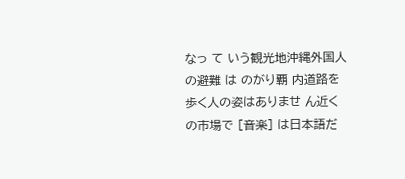なっ て いう観光地沖縄外国人の避難 は のがり覇 内道路を歩く人の姿はありませ ん近くの市場で [音楽] は日本語だ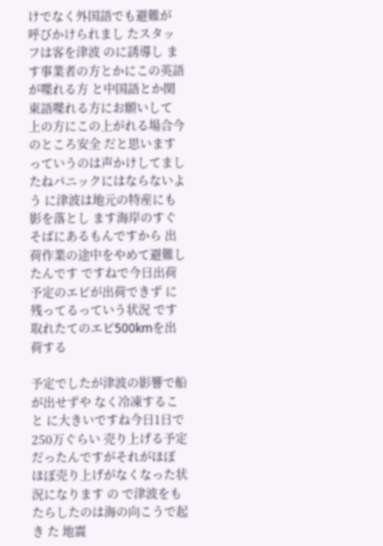けでなく外国語でも避難が 呼びかけられまし たスタッフは客を津波 のに誘導し ます事業者の方とかにこの英語が喋れる方 と中国語とか関東語喋れる方にお願いして 上の方にこの上がれる場合今のところ安全 だと思いますっていうのは声かけしてまし たねパニックにはならないよう に津波は地元の特産にも影を落とし ます海岸のすぐそばにあるもんですから 出荷作業の途中をやめて避難したんです ですねで今日出荷予定のエビが出荷できず に残ってるっていう状況 です取れたてのエビ500kmを出荷する

予定でしたが津波の影響で船が出せずや なく冷凍すること に大きいですね今日1日で250万ぐらい 売り上げる予定だったんですがそれがほぼ ほぼ売り上げがなくなった状況になります の で津波をもたらしたのは海の向こうで起き た 地震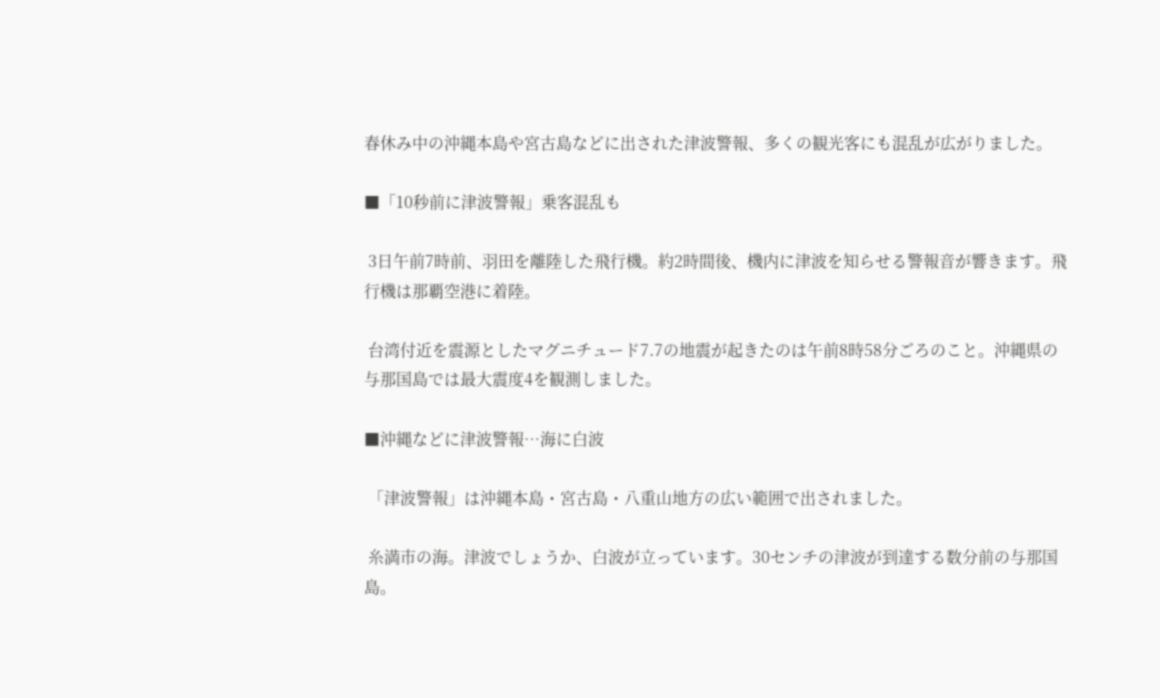春休み中の沖縄本島や宮古島などに出された津波警報、多くの観光客にも混乱が広がりました。

■「10秒前に津波警報」乗客混乱も

 3日午前7時前、羽田を離陸した飛行機。約2時間後、機内に津波を知らせる警報音が響きます。飛行機は那覇空港に着陸。

 台湾付近を震源としたマグニチュード7.7の地震が起きたのは午前8時58分ごろのこと。沖縄県の与那国島では最大震度4を観測しました。

■沖縄などに津波警報…海に白波

 「津波警報」は沖縄本島・宮古島・八重山地方の広い範囲で出されました。

 糸満市の海。津波でしょうか、白波が立っています。30センチの津波が到達する数分前の与那国島。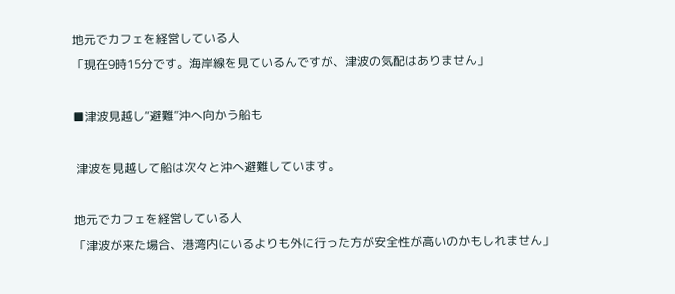地元でカフェを経営している人
「現在9時15分です。海岸線を見ているんですが、津波の気配はありません」

■津波見越し“避難”沖へ向かう船も

 津波を見越して船は次々と沖へ避難しています。

地元でカフェを経営している人
「津波が来た場合、港湾内にいるよりも外に行った方が安全性が高いのかもしれません」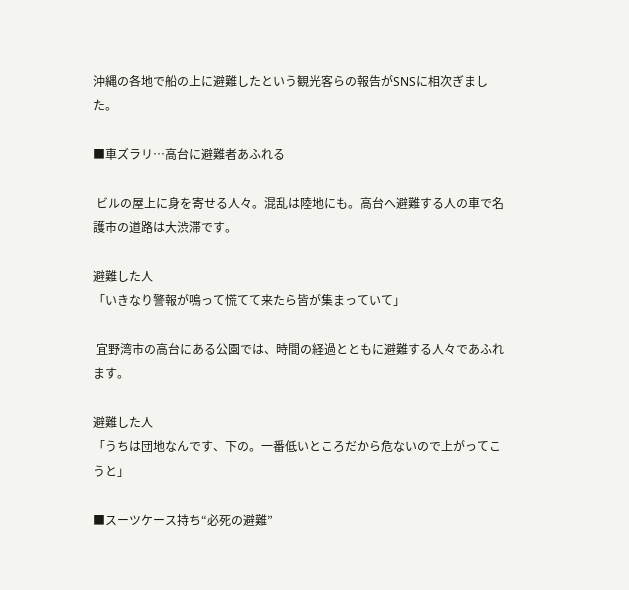沖縄の各地で船の上に避難したという観光客らの報告がSNSに相次ぎました。

■車ズラリ…高台に避難者あふれる

 ビルの屋上に身を寄せる人々。混乱は陸地にも。高台へ避難する人の車で名護市の道路は大渋滞です。

避難した人
「いきなり警報が鳴って慌てて来たら皆が集まっていて」

 宜野湾市の高台にある公園では、時間の経過とともに避難する人々であふれます。

避難した人
「うちは団地なんです、下の。一番低いところだから危ないので上がってこうと」

■スーツケース持ち“必死の避難”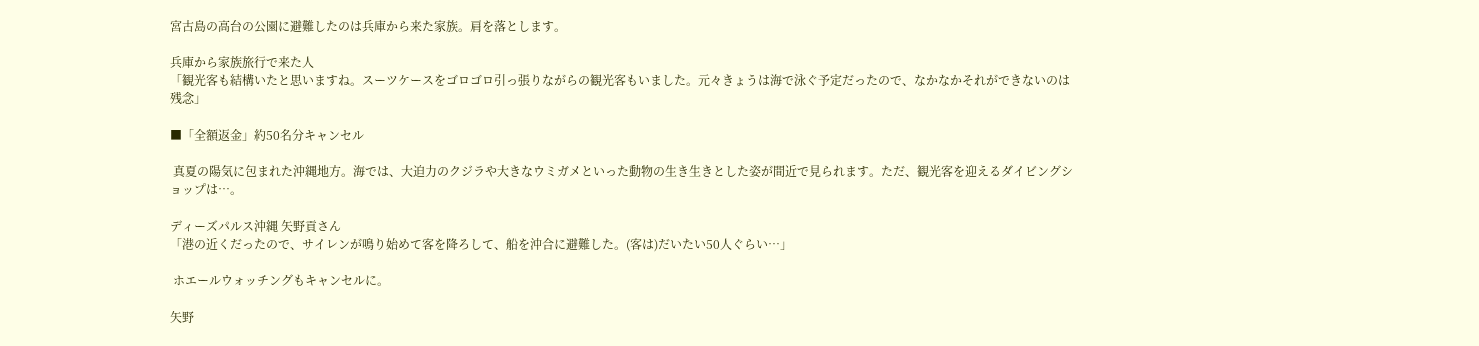宮古島の高台の公園に避難したのは兵庫から来た家族。肩を落とします。

兵庫から家族旅行で来た人
「観光客も結構いたと思いますね。スーツケースをゴロゴロ引っ張りながらの観光客もいました。元々きょうは海で泳ぐ予定だったので、なかなかそれができないのは残念」

■「全額返金」約50名分キャンセル

 真夏の陽気に包まれた沖縄地方。海では、大迫力のクジラや大きなウミガメといった動物の生き生きとした姿が間近で見られます。ただ、観光客を迎えるダイビングショップは…。

ディーズパルス沖縄 矢野貢さん
「港の近くだったので、サイレンが鳴り始めて客を降ろして、船を沖合に避難した。(客は)だいたい50人ぐらい…」

 ホエールウォッチングもキャンセルに。

矢野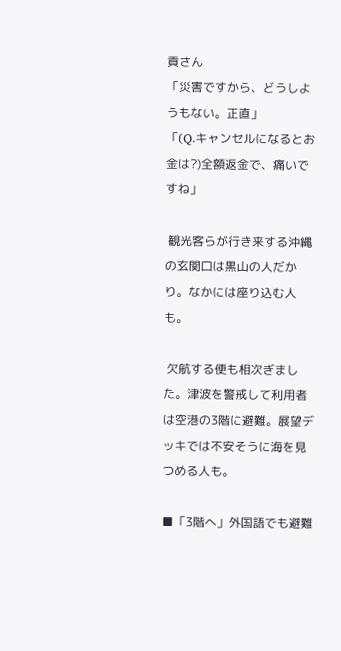貢さん
「災害ですから、どうしようもない。正直」
「(Q.キャンセルになるとお金は?)全額返金で、痛いですね」

 観光客らが行き来する沖縄の玄関口は黒山の人だかり。なかには座り込む人も。

 欠航する便も相次ぎました。津波を警戒して利用者は空港の3階に避難。展望デッキでは不安そうに海を見つめる人も。

■「3階へ」外国語でも避難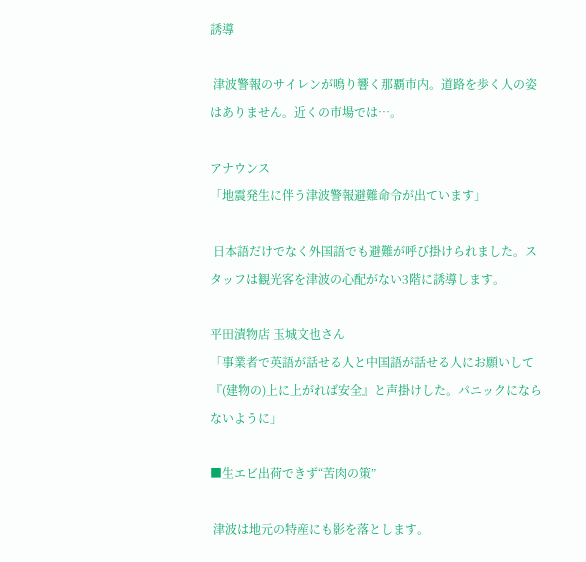誘導

 津波警報のサイレンが鳴り響く那覇市内。道路を歩く人の姿はありません。近くの市場では…。

アナウンス
「地震発生に伴う津波警報避難命令が出ています」

 日本語だけでなく外国語でも避難が呼び掛けられました。スタッフは観光客を津波の心配がない3階に誘導します。

平田漬物店 玉城文也さん
「事業者で英語が話せる人と中国語が話せる人にお願いして『(建物の)上に上がれば安全』と声掛けした。パニックにならないように」

■生エビ出荷できず“苦肉の策”

 津波は地元の特産にも影を落とします。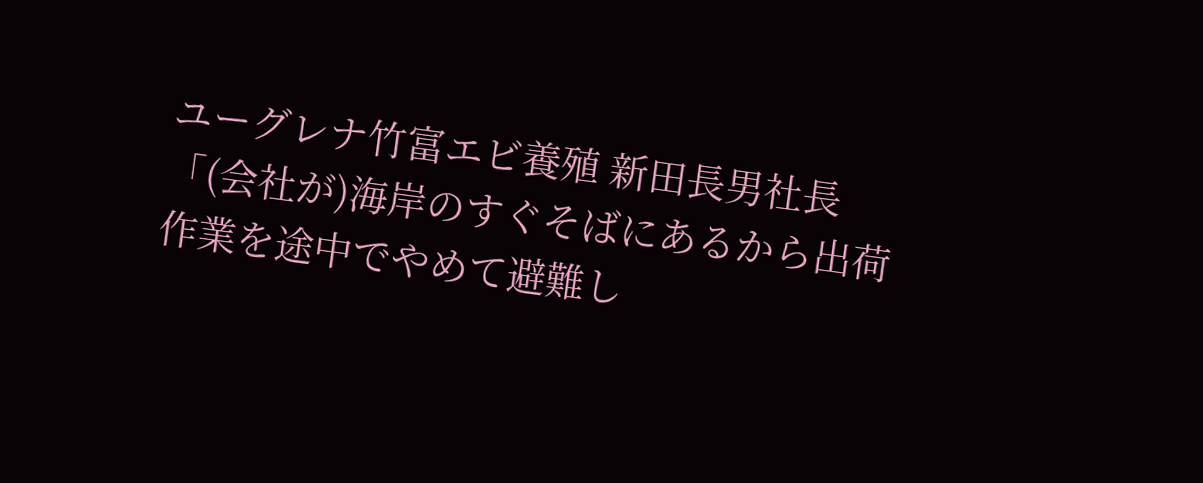ユーグレナ竹富エビ養殖 新田長男社長
「(会社が)海岸のすぐそばにあるから出荷作業を途中でやめて避難し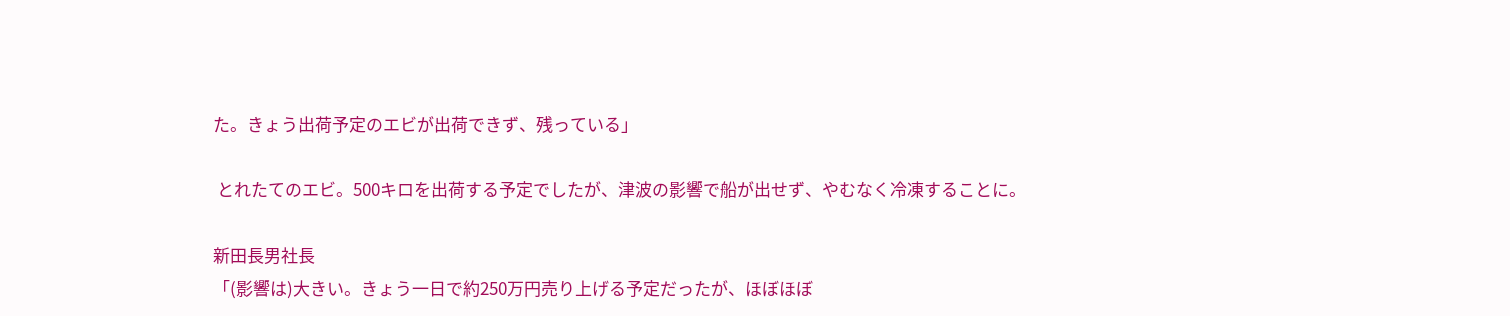た。きょう出荷予定のエビが出荷できず、残っている」

 とれたてのエビ。500キロを出荷する予定でしたが、津波の影響で船が出せず、やむなく冷凍することに。

新田長男社長
「(影響は)大きい。きょう一日で約250万円売り上げる予定だったが、ほぼほぼ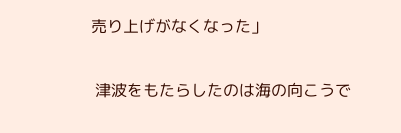売り上げがなくなった」

 津波をもたらしたのは海の向こうで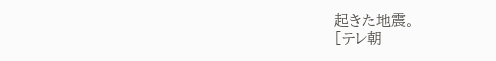起きた地震。
[テレ朝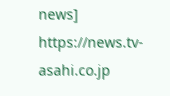news] https://news.tv-asahi.co.jp